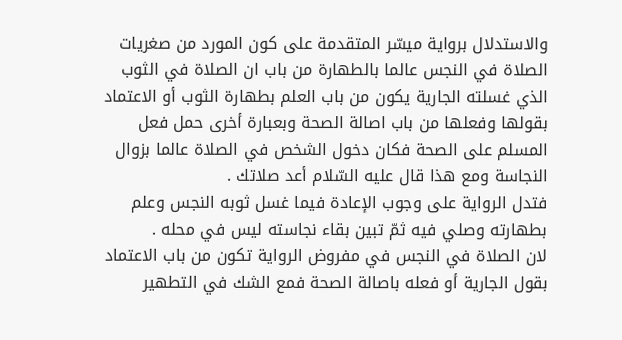والاستدلال برواية ميسّر المتقدمة على كون المورد من صغريات الصلاة في النجس عالما بالطهارة من باب ان الصلاة في الثوب الذي غسلته الجارية يكون من باب العلم بطهارة الثوب أو الاعتماد بقولها وفعلها من باب اصالة الصحة وبعبارة أخرى حمل فعل المسلم على الصحة فكان دخول الشخص في الصلاة عالما بزوال النجاسة ومع هذا قال عليه السّلام أعد صلاتك .
فتدل الرواية على وجوب الإعادة فيما غسل ثوبه النجس وعلم بطهارته وصلي فيه ثمّ تبين بقاء نجاسته ليس في محله .
لان الصلاة في النجس في مفروض الرواية تكون من باب الاعتماد بقول الجارية أو فعله باصالة الصحة فمع الشك في التطهير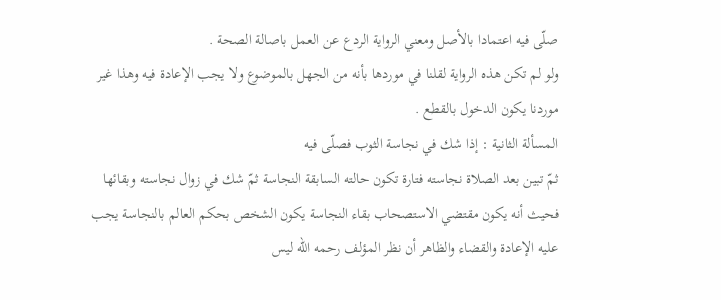صلّى فيه اعتمادا بالأصل ومعني الرواية الردع عن العمل باصالة الصحة .
ولو لم تكن هذه الرواية لقلنا في موردها بأنه من الجهل بالموضوع ولا يجب الإعادة فيه وهذا غير موردنا يكون الدخول بالقطع .
المسألة الثانية : إذا شك في نجاسة الثوب فصلّى فيه
ثمّ تبين بعد الصلاة نجاسته فتارة تكون حالته السابقة النجاسة ثمّ شك في زوال نجاسته وبقائها فحيث أنه يكون مقتضي الاستصحاب بقاء النجاسة يكون الشخص بحكم العالم بالنجاسة يجب عليه الإعادة والقضاء والظاهر أن نظر المؤلف رحمه اللّه ليس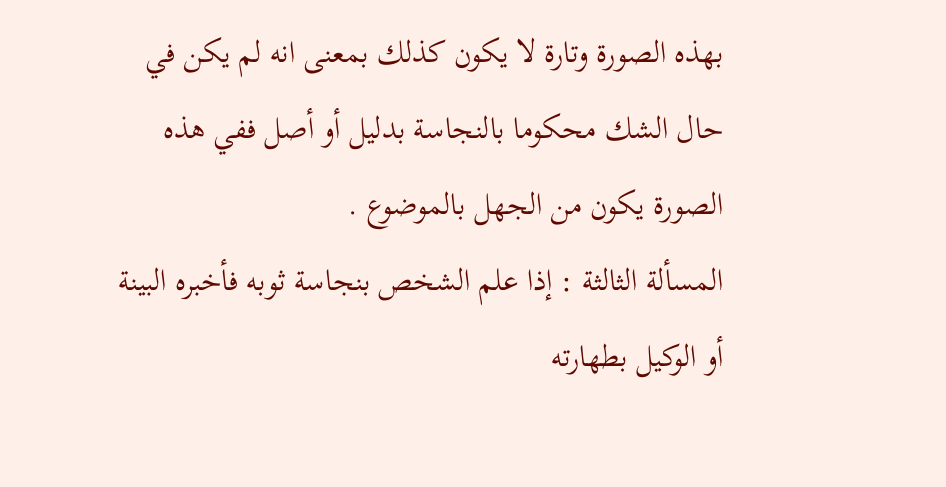بهذه الصورة وتارة لا يكون كذلك بمعنى انه لم يكن في حال الشك محكوما بالنجاسة بدليل أو أصل ففي هذه الصورة يكون من الجهل بالموضوع .
المسألة الثالثة : إذا علم الشخص بنجاسة ثوبه فأخبره البينة أو الوكيل بطهارته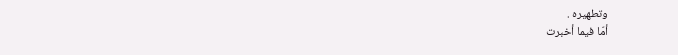وتطهيره .
أمّا فيما أخبرت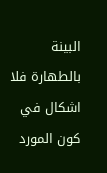البينة بالطهارة فلا اشكال في كون المورد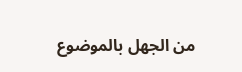من الجهل بالموضوع